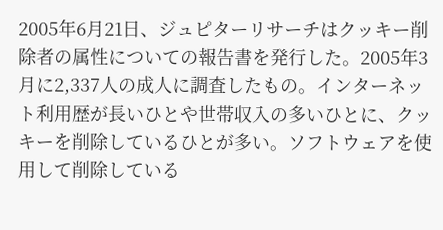2005年6月21日、ジュピターリサーチはクッキー削除者の属性についての報告書を発行した。2005年3月に2,337人の成人に調査したもの。インターネット利用歴が長いひとや世帯収入の多いひとに、クッキーを削除しているひとが多い。ソフトウェアを使用して削除している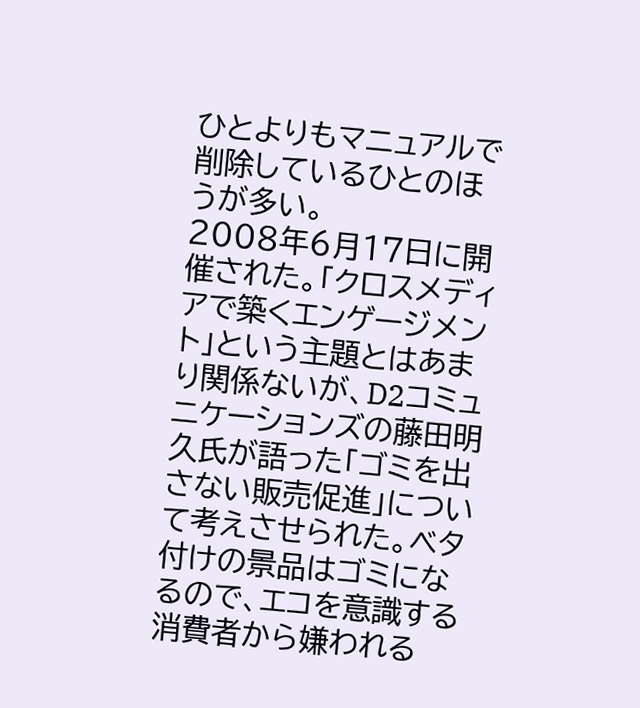ひとよりもマニュアルで削除しているひとのほうが多い。
2008年6月17日に開催された。「クロスメディアで築くエンゲージメント」という主題とはあまり関係ないが、D2コミュニケーションズの藤田明久氏が語った「ゴミを出さない販売促進」について考えさせられた。ベタ付けの景品はゴミになるので、エコを意識する消費者から嫌われる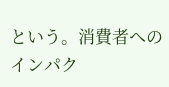という。消費者へのインパク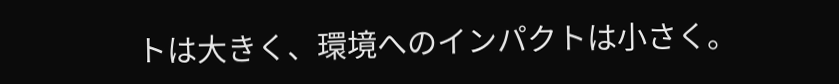トは大きく、環境へのインパクトは小さく。